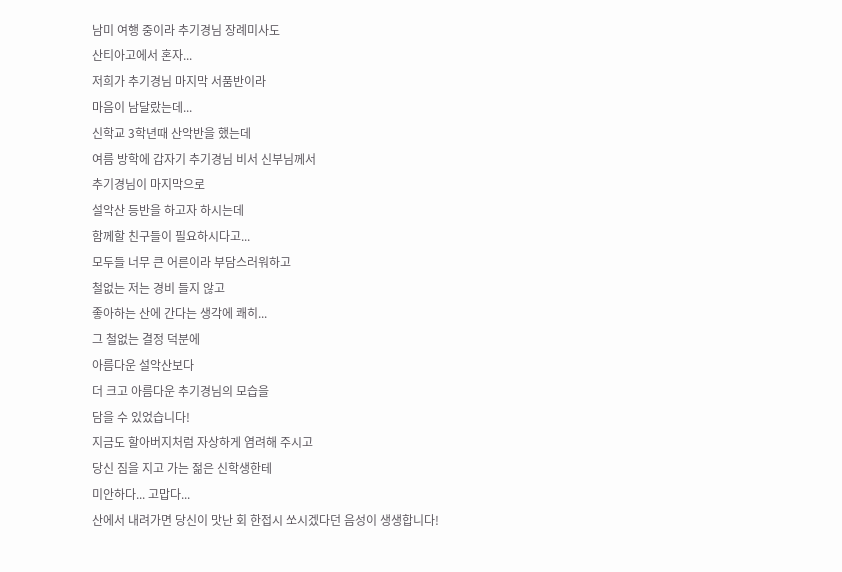남미 여행 중이라 추기경님 장례미사도
산티아고에서 혼자...
저희가 추기경님 마지막 서품반이라
마음이 남달랐는데...
신학교 3학년때 산악반을 했는데
여름 방학에 갑자기 추기경님 비서 신부님께서
추기경님이 마지막으로
설악산 등반을 하고자 하시는데
함께할 친구들이 필요하시다고...
모두들 너무 큰 어른이라 부담스러워하고
철없는 저는 경비 들지 않고
좋아하는 산에 간다는 생각에 쾌히...
그 철없는 결정 덕분에
아름다운 설악산보다
더 크고 아름다운 추기경님의 모습을
담을 수 있었습니다!
지금도 할아버지처럼 자상하게 염려해 주시고
당신 짐을 지고 가는 젊은 신학생한테
미안하다... 고맙다...
산에서 내려가면 당신이 맛난 회 한접시 쏘시겠다던 음성이 생생합니다!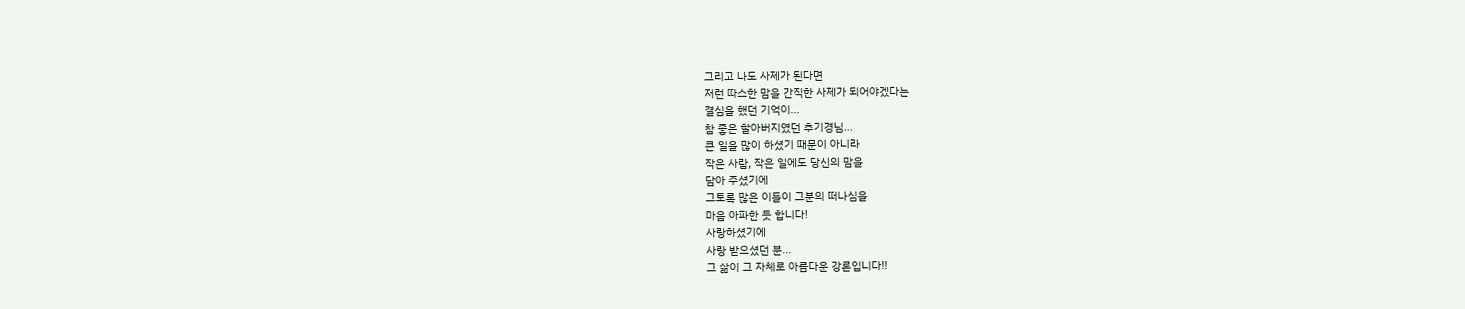그리고 나도 사제가 된다면
저런 따스한 맘을 간직한 사제가 되어야겠다는
결심을 했던 기억이...
참 좋은 할아버지였던 추기경님...
큰 일을 많이 하셨기 때문이 아니라
작은 사람, 작은 일에도 당신의 맘을
담아 주셨기에
그토록 많은 이들이 그분의 떠나심을
마음 아파한 듯 합니다!
사랑하셨기에
사랑 받으셨던 분...
그 삶이 그 자체로 아름다운 강론입니다!!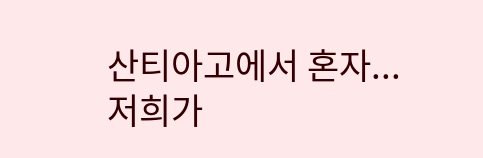산티아고에서 혼자...
저희가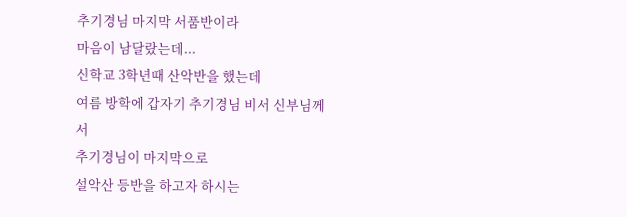추기경님 마지막 서품반이라
마음이 남달랐는데...
신학교 3학년때 산악반을 했는데
여름 방학에 갑자기 추기경님 비서 신부님께서
추기경님이 마지막으로
설악산 등반을 하고자 하시는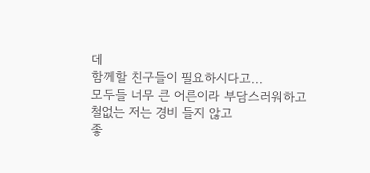데
함께할 친구들이 필요하시다고...
모두들 너무 큰 어른이라 부담스러워하고
철없는 저는 경비 들지 않고
좋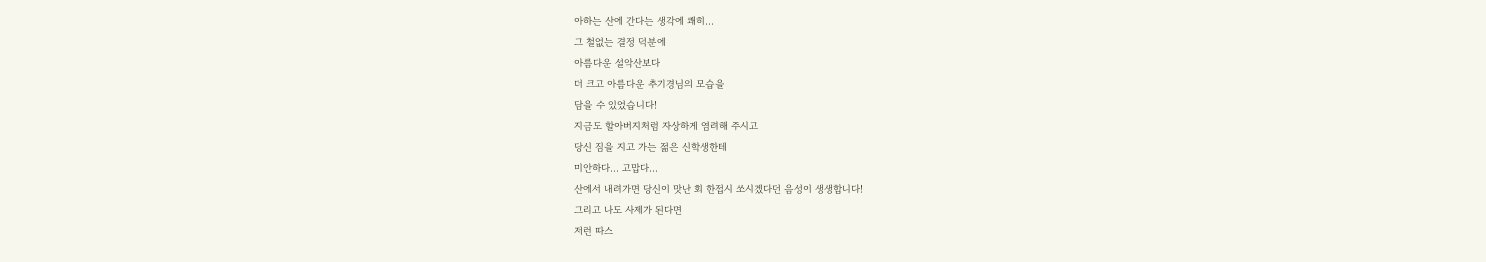아하는 산에 간다는 생각에 쾌히...
그 철없는 결정 덕분에
아름다운 설악산보다
더 크고 아름다운 추기경님의 모습을
담을 수 있었습니다!
지금도 할아버지처럼 자상하게 염려해 주시고
당신 짐을 지고 가는 젊은 신학생한테
미안하다... 고맙다...
산에서 내려가면 당신이 맛난 회 한접시 쏘시겠다던 음성이 생생합니다!
그리고 나도 사제가 된다면
저런 따스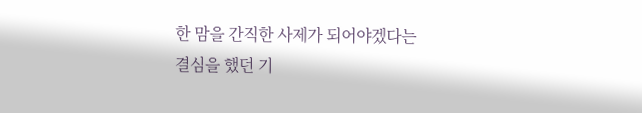한 맘을 간직한 사제가 되어야겠다는
결심을 했던 기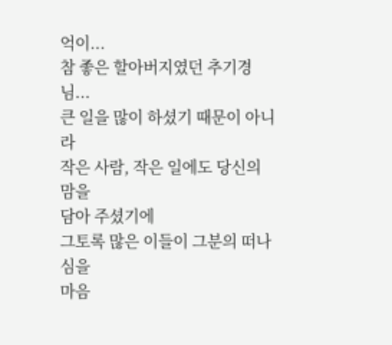억이...
참 좋은 할아버지였던 추기경님...
큰 일을 많이 하셨기 때문이 아니라
작은 사람, 작은 일에도 당신의 맘을
담아 주셨기에
그토록 많은 이들이 그분의 떠나심을
마음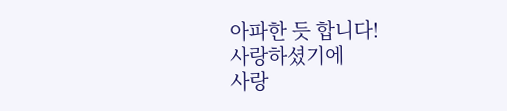아파한 듯 합니다!
사랑하셨기에
사랑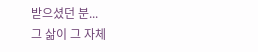받으셨던 분...
그 삶이 그 자체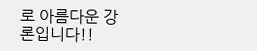로 아름다운 강론입니다!!